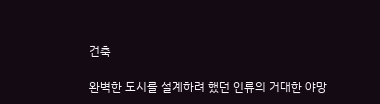건축

완벽한 도시를 설계하려 했던 인류의 거대한 야망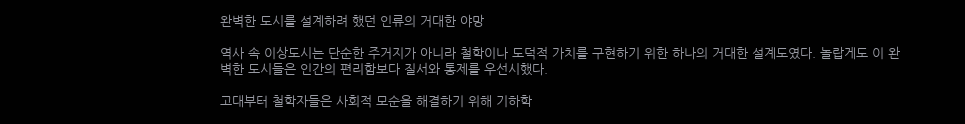완벽한 도시를 설계하려 했던 인류의 거대한 야망

역사 속 이상도시는 단순한 주거지가 아니라 철학이나 도덕적 가치를 구현하기 위한 하나의 거대한 설계도였다. 놀랍게도 이 완벽한 도시들은 인간의 편리함보다 질서와 통제를 우선시했다.

고대부터 철학자들은 사회적 모순을 해결하기 위해 기하학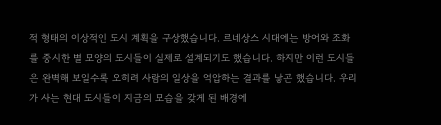적 형태의 이상적인 도시 계획을 구상했습니다. 르네상스 시대에는 방어와 조화를 중시한 별 모양의 도시들이 실제로 설계되기도 했습니다. 하지만 이런 도시들은 완벽해 보일수록 오히려 사람의 일상을 억압하는 결과를 낳곤 했습니다. 우리가 사는 현대 도시들이 지금의 모습을 갖게 된 배경에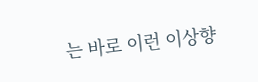는 바로 이런 이상향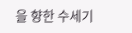을 향한 수세기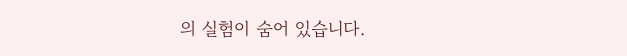의 실험이 숨어 있습니다.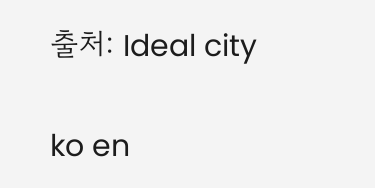출처: Ideal city

ko en